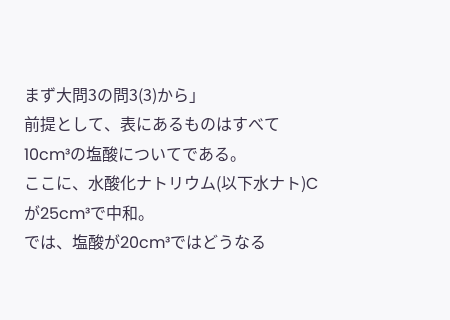まず大問3の問3(3)から」
前提として、表にあるものはすべて10cm³の塩酸についてである。
ここに、水酸化ナトリウム(以下水ナト)Cが25cm³で中和。
では、塩酸が20cm³ではどうなる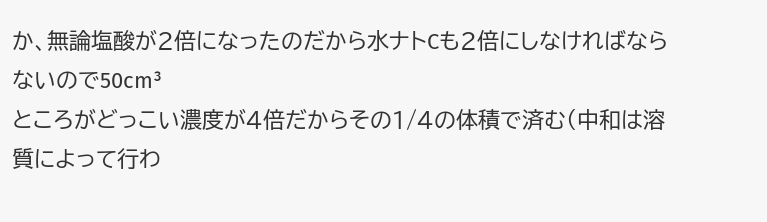か、無論塩酸が2倍になったのだから水ナトCも2倍にしなければならないので50cm³
ところがどっこい濃度が4倍だからその1/4の体積で済む(中和は溶質によって行わ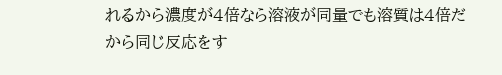れるから濃度が4倍なら溶液が同量でも溶質は4倍だから同じ反応をす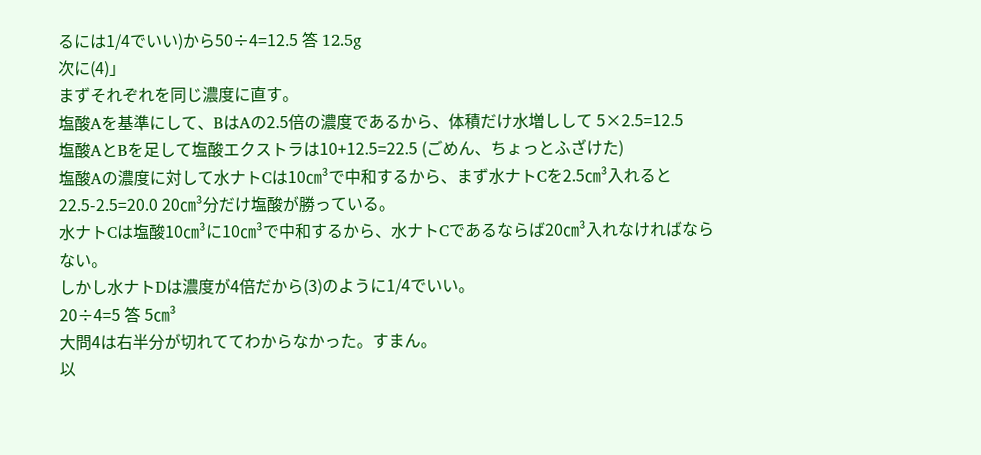るには1/4でいい)から50÷4=12.5 答 12.5g
次に(4)」
まずそれぞれを同じ濃度に直す。
塩酸Aを基準にして、BはAの2.5倍の濃度であるから、体積だけ水増しして 5×2.5=12.5
塩酸AとBを足して塩酸エクストラは10+12.5=22.5 (ごめん、ちょっとふざけた)
塩酸Aの濃度に対して水ナトCは10㎝³で中和するから、まず水ナトCを2.5㎝³入れると22.5-2.5=20.0 20㎝³分だけ塩酸が勝っている。
水ナトCは塩酸10㎝³に10㎝³で中和するから、水ナトCであるならば20㎝³入れなければならない。
しかし水ナトDは濃度が4倍だから(3)のように1/4でいい。
20÷4=5 答 5㎝³
大問4は右半分が切れててわからなかった。すまん。
以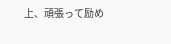上、頑張って励め